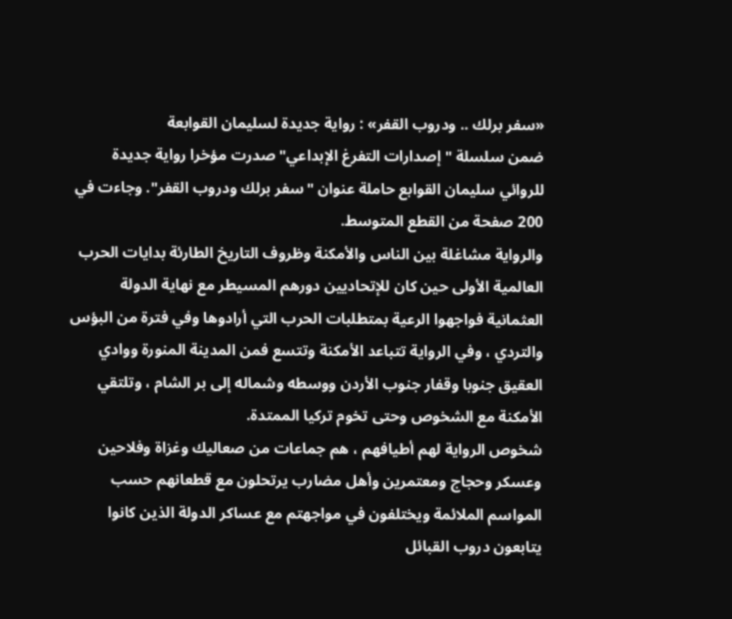«سفر برلك .. ودروب القفر» : رواية جديدة لسليمان القوابعة
ضمن سلسلة "إصدارات التفرغ الإبداعي" صدرت مؤخرا رواية جديدة للروائي سليمان القوابع حاملة عنوان "سفر برلك ودروب القفر". وجاءت في 200 صفحة من القطع المتوسط.
والرواية مشاغلة بين الناس والأمكنة وظروف التاريخ الطارئة بدايات الحرب العالمية الأولى حين كان للإتحاديين دورهم المسيطر مع نهاية الدولة العثمانية فواجهوا الرعية بمتطلبات الحرب التي أرادوها وفي فترة من البؤس والتردي ، وفي الرواية تتباعد الأمكنة وتتسع فمن المدينة المنورة ووادي العقيق جنوبا وقفار جنوب الأردن ووسطه وشماله إلى بر الشام ، وتلتقي الأمكنة مع الشخوص وحتى تخوم تركيا الممتدة.
شخوص الرواية لهم أطيافهم ، هم جماعات من صعاليك وغزاة وفلاحين وعسكر وحجاج ومعتمرين وأهل مضارب يرتحلون مع قطعانهم حسب المواسم الملائمة ويختلفون في مواجهتم مع عساكر الدولة الذين كانوا يتابعون دروب القبائل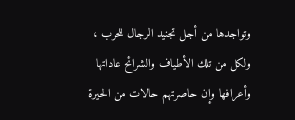وتواجدها من أجل تجنيد الرجال للحرب ، ولكل من تلك الأطياف والشرائح عاداتها وأعرافها وإن حاصرتهم حالات من الحيرة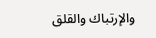والإرتباك والقلق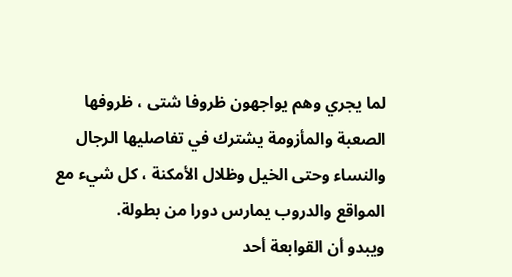لما يجري وهم يواجهون ظروفا شتى ، ظروفها الصعبة والمأزومة يشترك في تفاصليها الرجال والنساء وحتى الخيل وظلال الأمكنة ، كل شيء مع المواقع والدروب يمارس دورا من بطولة.
ويبدو أن القوابعة أحد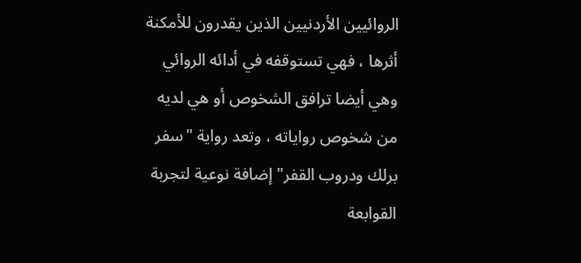الروائيين الأردنيين الذين يقدرون للأمكنة أثرها ، فهي تستوقفه في أدائه الروائي وهي أيضا ترافق الشخوص أو هي لديه من شخوص رواياته ، وتعد رواية "سفر برلك ودروب القفر" إضافة نوعية لتجربة القوابعة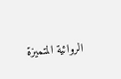الروائية المتميزة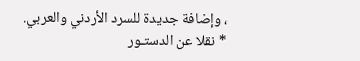، وإضافة جديدة للسرد الأردني والعربي.
* نقلا عن الدستـور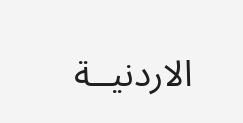الاردنيــة